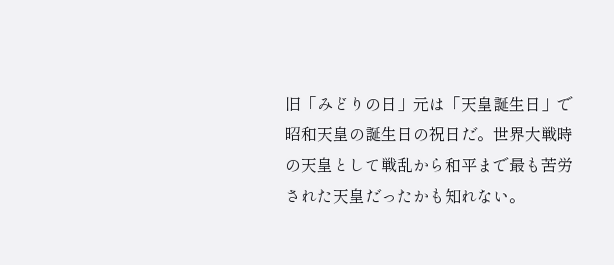旧「みどりの日」元は「天皇誕生日」で昭和天皇の誕生日の祝日だ。世界大戦時の天皇として戦乱から和平まで最も苦労された天皇だったかも知れない。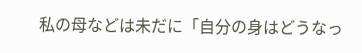私の母などは未だに「自分の身はどうなっ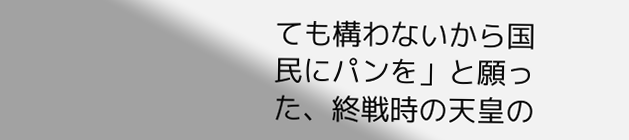ても構わないから国民にパンを」と願った、終戦時の天皇の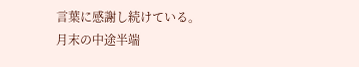言葉に感謝し続けている。
月末の中途半端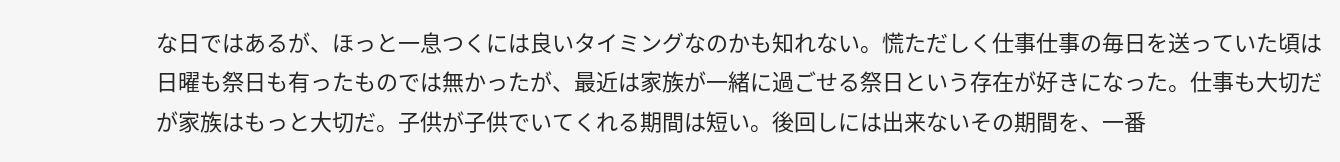な日ではあるが、ほっと一息つくには良いタイミングなのかも知れない。慌ただしく仕事仕事の毎日を送っていた頃は日曜も祭日も有ったものでは無かったが、最近は家族が一緒に過ごせる祭日という存在が好きになった。仕事も大切だが家族はもっと大切だ。子供が子供でいてくれる期間は短い。後回しには出来ないその期間を、一番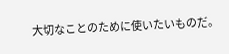大切なことのために使いたいものだ。